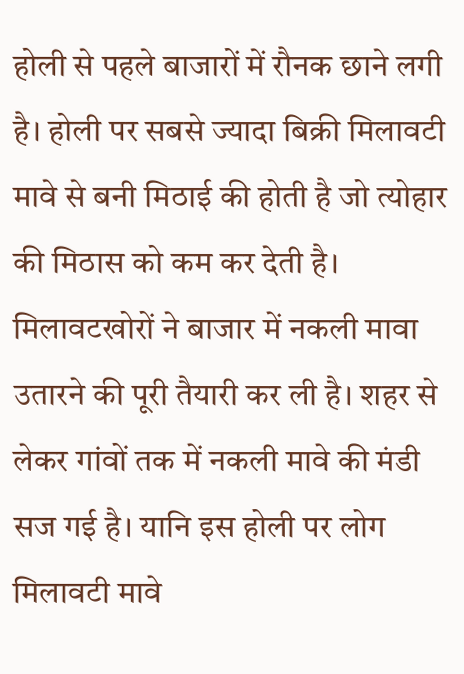होली से पहले बाजारों में रौनक छाने लगी है। होली पर सबसे ज्यादा बिक्री मिलावटी मावे से बनी मिठाई की होती है जो त्योहार की मिठास को कम कर देती है। मिलावटखोरों ने बाजार में नकली मावा उतारने की पूरी तैयारी कर ली है। शहर से लेकर गांवों तक में नकली मावे की मंडी सज गई है। यानि इस होली पर लोग मिलावटी मावे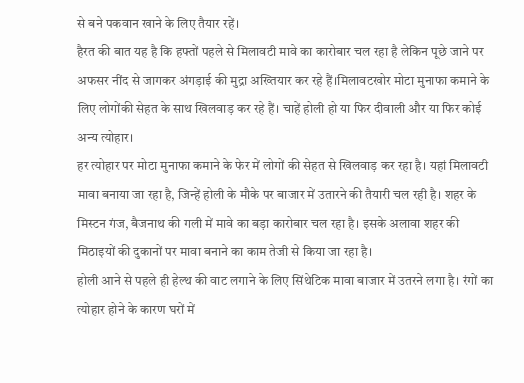से बने पकवान खाने के लिए तैयार रहें।
हैरत की बात यह है कि हफ्तों पहले से मिलावटी मावे का कारोबार चल रहा है लेकिन पूछे जाने पर अफसर नींद से जागकर अंगड़ाई की मुद्रा अख्तियार कर रहे हैं।मिलावटखोर मोटा मुनाफा कमाने के लिए लोगोंकी सेहत के साथ खिलवाड़ कर रहे हैं। चाहें होली हो या फिर दीवाली और या फिर कोई अन्य त्योहार।
हर त्योहार पर मोटा मुनाफा कमाने के फेर में लोगों की सेहत से खिलवाड़ कर रहा है। यहां मिलावटी मावा बनाया जा रहा है, जिन्हें होली के मौके पर बाजार में उतारने की तैयारी चल रही है। शहर के मिस्टन गंज, बैजनाथ की गली में मावे का बड़ा कारोबार चल रहा है। इसके अलावा शहर की मिठाइयों की दुकानों पर मावा बनाने का काम तेजी से किया जा रहा है।
होली आने से पहले ही हेल्थ की वाट लगाने के लिए सिंथेटिक मावा बाजार में उतरने लगा है। रंगों का त्योहार होने के कारण घरों में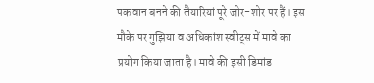पकवान बनने की तैयारियां पूरे जोर-शोर पर हैं। इस मौके पर गुझिया व अधिकांश स्वीट्स में मावे का प्रयोग किया जाता है। मावे की इसी डिमांड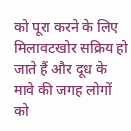को पूरा करने के लिए मिलावटखोर सक्रिय हो जाते हैं और दूध के मावे की जगह लोगों को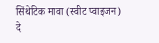सिंथेटिक मावा (स्वीट प्वाइजन) दे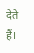देते हैं।